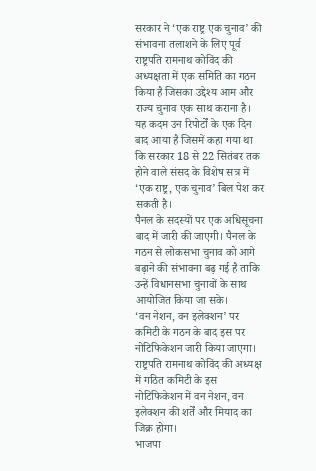सरकार ने ‘एक राष्ट्र एक चुनाव’ की संभावना तलाशने के लिए पूर्व राष्ट्रपति रामनाथ कोविंद की अध्यक्षता में एक समिति का गठन किया है जिसका उद्देश्य आम और राज्य चुनाव एक साथ कराना है। यह कदम उन रिपोर्टों के एक दिन बाद आया है जिसमें कहा गया था कि सरकार 18 से 22 सितंबर तक होने वाले संसद के विशेष सत्र में ‘एक राष्ट्र, एक चुनाव’ बिल पेश कर सकती है।
पैनल के सदस्यों पर एक अधिसूचना बाद में जारी की जाएगी। पैनल के गठन से लोकसभा चुनाव को आगे बढ़ाने की संभावना बढ़ गई है ताकि उन्हें विधानसभा चुनावों के साथ आयोजित किया जा सके।
‘वन नेशन, वन इलेक्शन’ पर कमिटी के गठन के बाद इस पर नोटिफिकेशन जारी किया जाएगा। राष्ट्रपति रामनाथ कोविंद की अध्यक्ष में गठित कमिटी के इस नोटिफिकेशन में वन नेशन, वन इलेक्शन की शर्तें और मियाद का जिक्र होगा।
भाजपा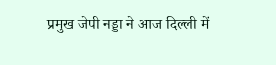प्रमुख जेपी नड्डा ने आज दिल्ली में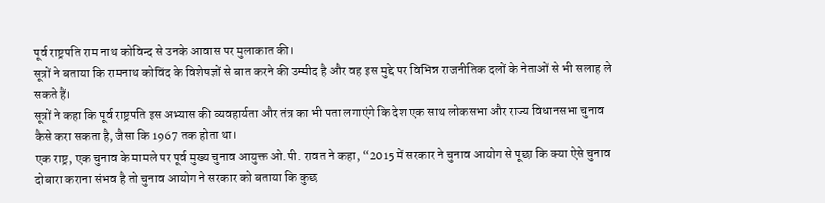पूर्व राष्ट्रपति राम नाथ कोविन्द से उनके आवास पर मुलाकात की।
सूत्रों ने बताया कि रामनाथ कोविंद के विशेषज्ञों से बात करने की उम्मीद है और वह इस मुद्दे पर विभिन्न राजनीतिक दलों के नेताओं से भी सलाह ले सकते हैं।
सूत्रों ने कहा कि पूर्व राष्ट्रपति इस अभ्यास की व्यवहार्यता और तंत्र का भी पता लगाएंगे कि देश एक साथ लोकसभा और राज्य विधानसभा चुनाव कैसे करा सकता है, जैसा कि 1967 तक होता था।
एक राष्ट्र, एक चुनाव के मामले पर पूर्व मुख्य चुनाव आयुक्त ओ.पी. रावत ने कहा, “2015 में सरकार ने चुनाव आयोग से पूछा कि क्या ऐसे चुनाव दोबारा कराना संभव है तो चुनाव आयोग ने सरकार को बताया कि कुछ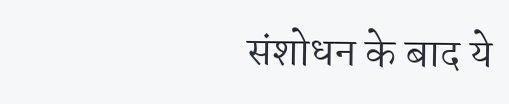संशोधन के बाद ये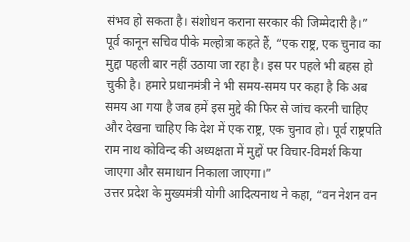संभव हो सकता है। संशोधन कराना सरकार की जिम्मेदारी है।”
पूर्व कानून सचिव पीके मल्होत्रा कहते हैं, “एक राष्ट्र, एक चुनाव का मुद्दा पहली बार नहीं उठाया जा रहा है। इस पर पहले भी बहस हो चुकी है। हमारे प्रधानमंत्री ने भी समय-समय पर कहा है कि अब समय आ गया है जब हमें इस मुद्दे की फिर से जांच करनी चाहिए और देखना चाहिए कि देश में एक राष्ट्र, एक चुनाव हो। पूर्व राष्ट्रपति राम नाथ कोविन्द की अध्यक्षता में मुद्दों पर विचार-विमर्श किया जाएगा और समाधान निकाला जाएगा।”
उत्तर प्रदेश के मुख्यमंत्री योगी आदित्यनाथ ने कहा, “वन नेशन वन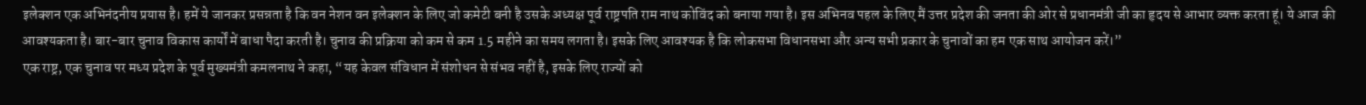इलेक्शन एक अभिनंदनीय प्रयास है। हमें ये जानकर प्रसन्नता है कि वन नेशन वन इलेक्शन के लिए जो कमेटी बनी है उसके अध्यक्ष पूर्व राष्ट्रपति राम नाथ कोविंद को बनाया गया है। इस अभिनव पहल के लिए मैं उत्तर प्रदेश की जनता की ओर से प्रधानमंत्री जी का हृदय से आभार व्यक्त करता हूं। ये आज की आवश्यकता है। बार-बार चुनाव विकास कार्यों में बाधा पैदा करती है। चुनाव की प्रक्रिया को कम से कम 1.5 महीने का समय लगता है। इसके लिए आवश्यक है कि लोकसभा विधानसभा और अन्य सभी प्रकार के चुनावों का हम एक साथ आयोजन करें।”
एक राष्ट्र, एक चुनाव पर मध्य प्रदेश के पूर्व मुख्यमंत्री कमलनाथ ने कहा, “यह केवल संविधान में संशोधन से संभव नहीं है, इसके लिए राज्यों को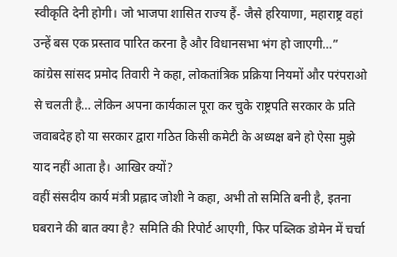स्वीकृति देनी होगी। जो भाजपा शासित राज्य हैं- जैसे हरियाणा, महाराष्ट्र वहां उन्हें बस एक प्रस्ताव पारित करना है और विधानसभा भंग हो जाएगी…”
कांग्रेस सांसद प्रमोद तिवारी ने कहा, लोकतांत्रिक प्रक्रिया नियमों और परंपराओ से चलती है… लेकिन अपना कार्यकाल पूरा कर चुके राष्ट्रपति सरकार के प्रति जवाबदेह हो या सरकार द्वारा गठित किसी कमेटी के अध्यक्ष बने हो ऐसा मुझे याद नहीं आता है। आखिर क्यों?
वहीं संसदीय कार्य मंत्री प्रह्लाद जोशी ने कहा, अभी तो समिति बनी है, इतना घबराने की बात क्या है? समिति की रिपोर्ट आएगी, फिर पब्लिक डोमेन में चर्चा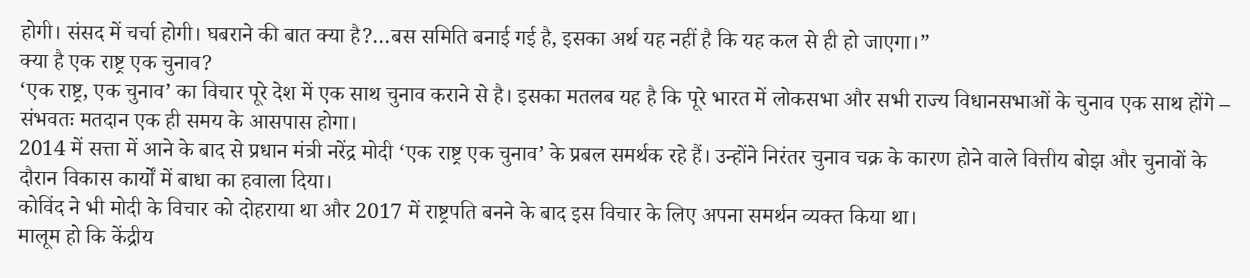होगी। संसद में चर्चा होगी। घबराने की बात क्या है?…बस समिति बनाई गई है, इसका अर्थ यह नहीं है कि यह कल से ही हो जाएगा।”
क्या है एक राष्ट्र एक चुनाव?
‘एक राष्ट्र, एक चुनाव’ का विचार पूरे देश में एक साथ चुनाव कराने से है। इसका मतलब यह है कि पूरे भारत में लोकसभा और सभी राज्य विधानसभाओं के चुनाव एक साथ होंगे – संभवतः मतदान एक ही समय के आसपास होगा।
2014 में सत्ता में आने के बाद से प्रधान मंत्री नरेंद्र मोदी ‘एक राष्ट्र एक चुनाव’ के प्रबल समर्थक रहे हैं। उन्होंने निरंतर चुनाव चक्र के कारण होने वाले वित्तीय बोझ और चुनावों के दौरान विकास कार्यों में बाधा का हवाला दिया।
कोविंद ने भी मोदी के विचार को दोहराया था और 2017 में राष्ट्रपति बनने के बाद इस विचार के लिए अपना समर्थन व्यक्त किया था।
मालूम हो कि केंद्रीय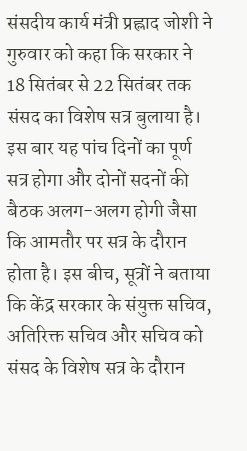संसदीय कार्य मंत्री प्रह्लाद जोशी ने गुरुवार को कहा कि सरकार ने 18 सितंबर से 22 सितंबर तक संसद का विशेष सत्र बुलाया है। इस बार यह पांच दिनों का पूर्ण सत्र होगा और दोनों सदनों की बैठक अलग-अलग होगी जैसा कि आमतौर पर सत्र के दौरान होता है। इस बीच, सूत्रों ने बताया कि केंद्र सरकार के संयुक्त सचिव, अतिरिक्त सचिव और सचिव को संसद के विशेष सत्र के दौरान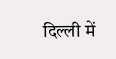दिल्ली में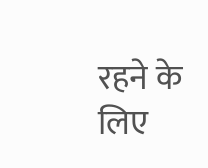रहने के लिए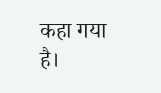कहा गया है।